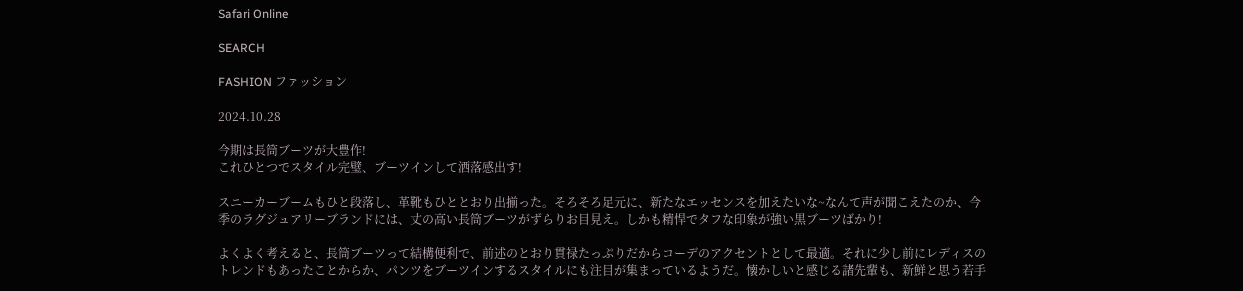Safari Online

SEARCH

FASHION ファッション

2024.10.28

今期は長筒ブーツが大豊作!
これひとつでスタイル完璧、ブーツインして洒落感出す!

スニーカーブームもひと段落し、革靴もひととおり出揃った。そろそろ足元に、新たなエッセンスを加えたいな~なんて声が聞こえたのか、今季のラグジュアリーブランドには、丈の高い長筒ブーツがずらりお目見え。しかも精悍でタフな印象が強い黒ブーツばかり!

よくよく考えると、長筒ブーツって結構便利で、前述のとおり貫禄たっぷりだからコーデのアクセントとして最適。それに少し前にレディスのトレンドもあったことからか、パンツをブーツインするスタイルにも注目が集まっているようだ。懐かしいと感じる諸先輩も、新鮮と思う若手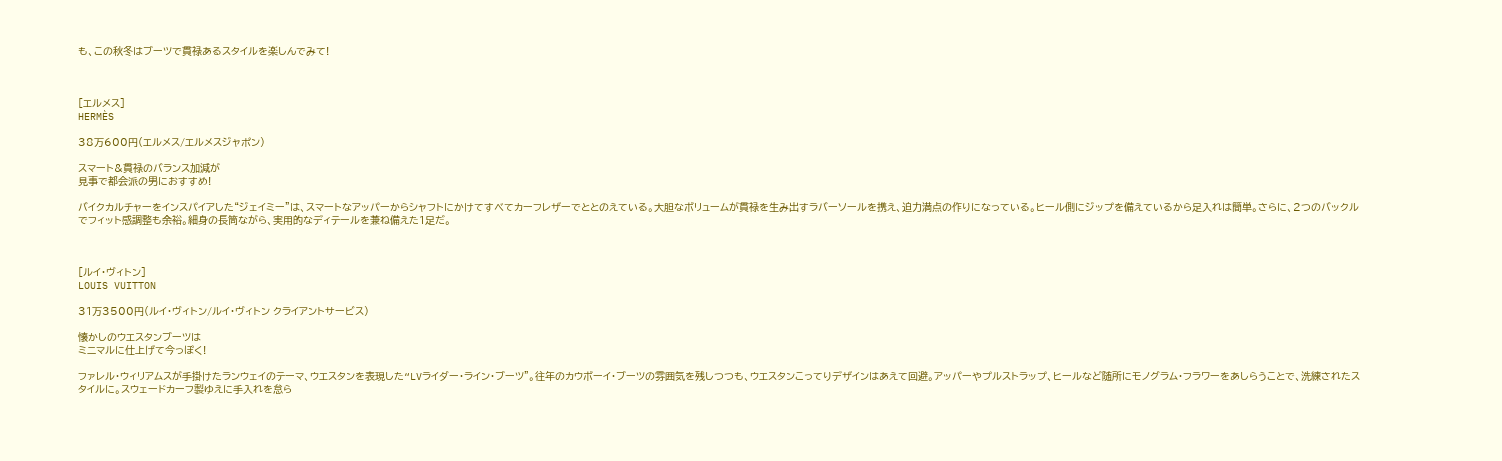も、この秋冬はブーツで貫禄あるスタイルを楽しんでみて!



[エルメス]
HERMÈS

38万600円(エルメス/エルメスジャポン)

スマート&貫禄のバランス加減が
見事で都会派の男におすすめ!

バイクカルチャーをインスパイアした“ジェイミー”は、スマートなアッパーからシャフトにかけてすべてカーフレザーでととのえている。大胆なボリュームが貫禄を生み出すラバーソールを携え、迫力満点の作りになっている。ヒール側にジップを備えているから足入れは簡単。さらに、2つのバックルでフィット感調整も余裕。細身の長筒ながら、実用的なディテールを兼ね備えた1足だ。



[ルイ・ヴィトン]
LOUIS VUITTON

31万3500円(ルイ・ヴィトン/ルイ・ヴィトン クライアントサービス)

懐かしのウエスタンブーツは
ミニマルに仕上げて今っぽく!

ファレル・ウィリアムスが手掛けたランウェイのテーマ、ウエスタンを表現した“LVライダー・ライン・ブーツ”。往年のカウボーイ・ブーツの雰囲気を残しつつも、ウエスタンこってりデザインはあえて回避。アッパーやプルストラップ、ヒールなど随所にモノグラム・フラワーをあしらうことで、洗練されたスタイルに。スウェードカーフ製ゆえに手入れを怠ら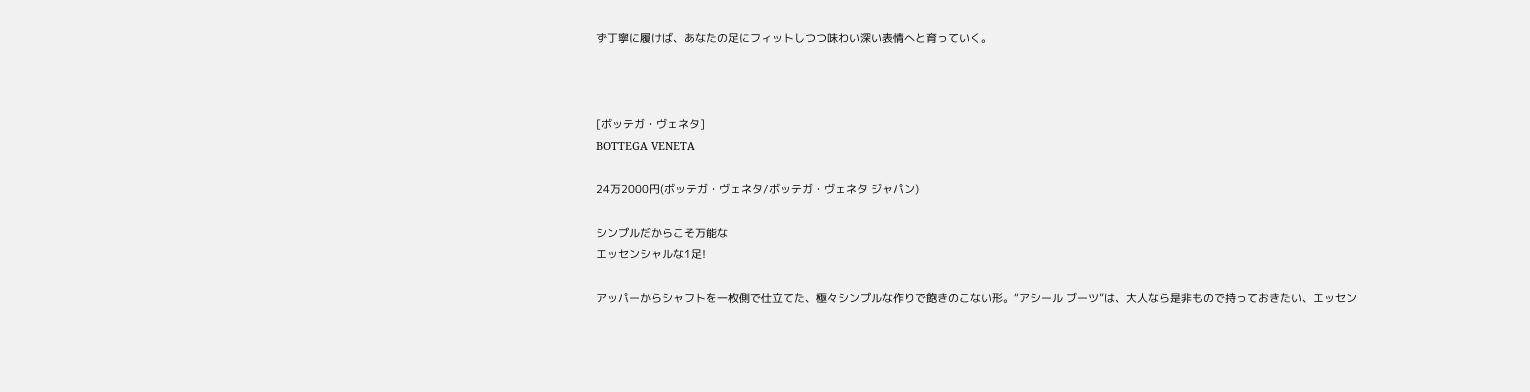ず丁寧に履けば、あなたの足にフィットしつつ味わい深い表情へと育っていく。



[ボッテガ・ヴェネタ]
BOTTEGA VENETA

24万2000円(ボッテガ・ヴェネタ/ボッテガ・ヴェネタ ジャパン)

シンプルだからこそ万能な
エッセンシャルな1足!

アッパーからシャフトを一枚側で仕立てた、極々シンプルな作りで飽きのこない形。“アシール ブーツ”は、大人なら是非もので持っておきたい、エッセン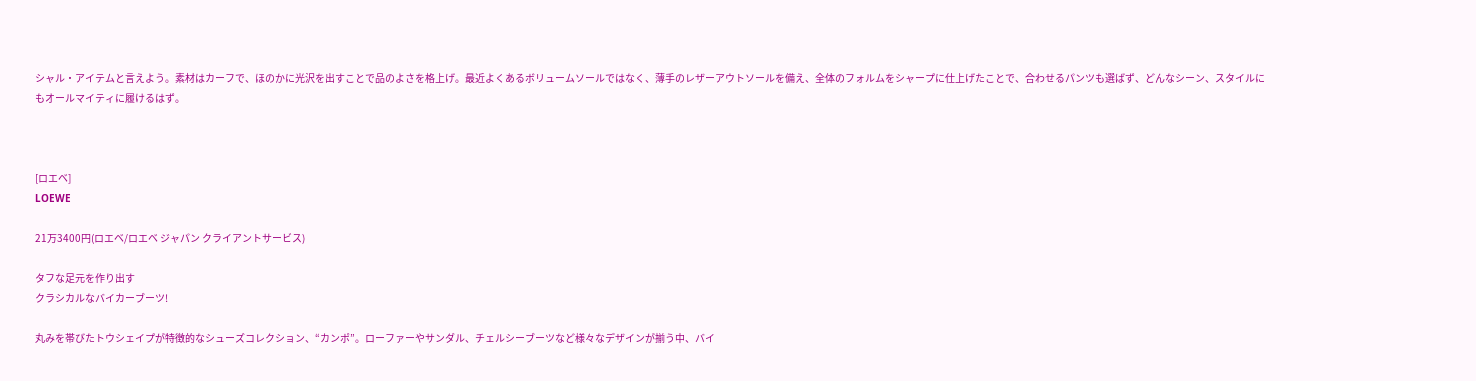シャル・アイテムと言えよう。素材はカーフで、ほのかに光沢を出すことで品のよさを格上げ。最近よくあるボリュームソールではなく、薄手のレザーアウトソールを備え、全体のフォルムをシャープに仕上げたことで、合わせるパンツも選ばず、どんなシーン、スタイルにもオールマイティに履けるはず。



[ロエベ]
LOEWE

21万3400円(ロエベ/ロエベ ジャパン クライアントサービス)

タフな足元を作り出す
クラシカルなバイカーブーツ!

丸みを帯びたトウシェイプが特徴的なシューズコレクション、“カンポ”。ローファーやサンダル、チェルシーブーツなど様々なデザインが揃う中、バイ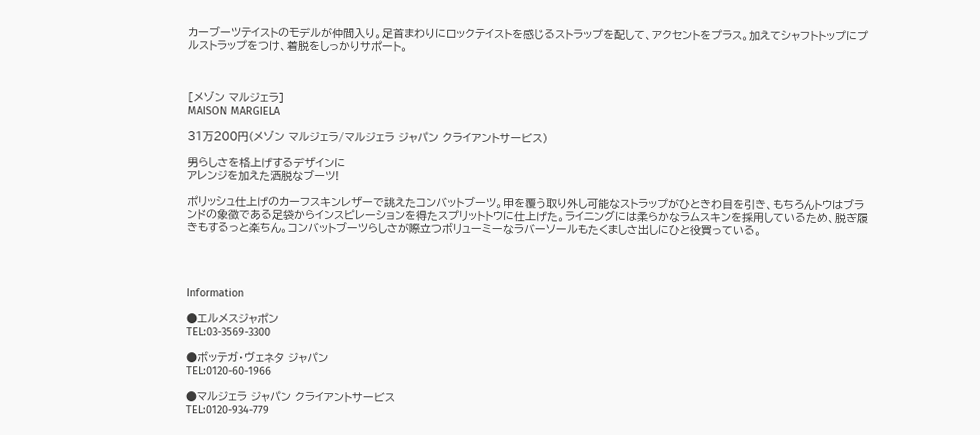カーブーツテイストのモデルが仲間入り。足首まわりにロックテイストを感じるストラップを配して、アクセントをプラス。加えてシャフトトップにプルストラップをつけ、着脱をしっかりサポート。



[メゾン マルジェラ]
MAISON MARGIELA

31万200円(メゾン マルジェラ/マルジェラ ジャパン クライアントサービス)

男らしさを格上げするデザインに
アレンジを加えた洒脱なブーツ!

ポリッシュ仕上げのカーフスキンレザーで誂えたコンバットブーツ。甲を覆う取り外し可能なストラップがひときわ目を引き、もちろんトウはブランドの象徴である足袋からインスピレーションを得たスプリットトウに仕上げた。ライニングには柔らかなラムスキンを採用しているため、脱ぎ履きもするっと楽ちん。コンバットブーツらしさが際立つボリューミーなラバーソールもたくましさ出しにひと役買っている。




Information

●エルメスジャポン
TEL:03-3569-3300

●ボッテガ・ヴェネタ ジャパン
TEL:0120-60-1966

●マルジェラ ジャパン クライアントサービス
TEL:0120-934-779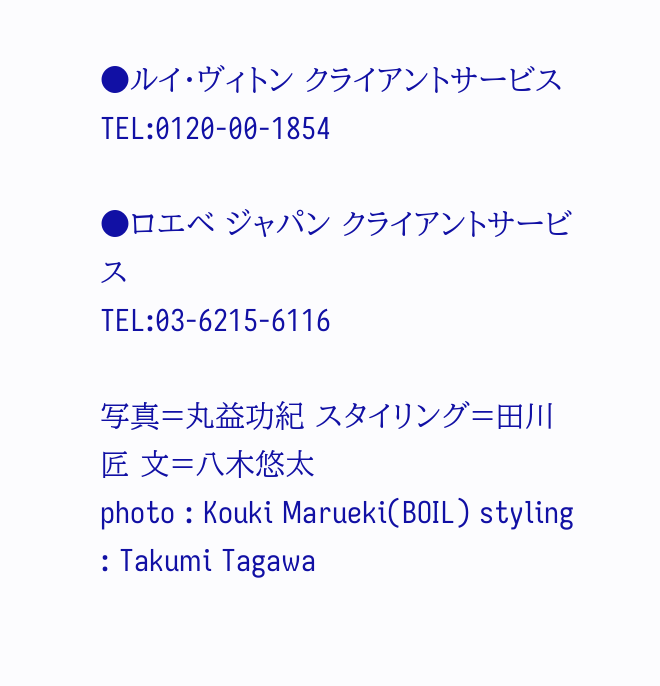●ルイ・ヴィトン クライアントサービス
TEL:0120-00-1854

●ロエベ ジャパン クライアントサービス
TEL:03-6215-6116

写真=丸益功紀 スタイリング=田川 匠 文=八木悠太
photo : Kouki Marueki(BOIL) styling : Takumi Tagawa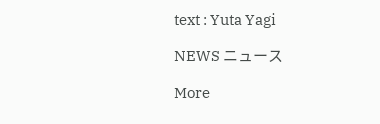text : Yuta Yagi

NEWS ニュース

More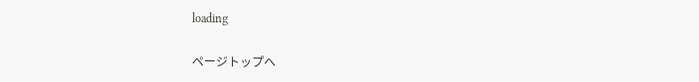loading

ページトップへ